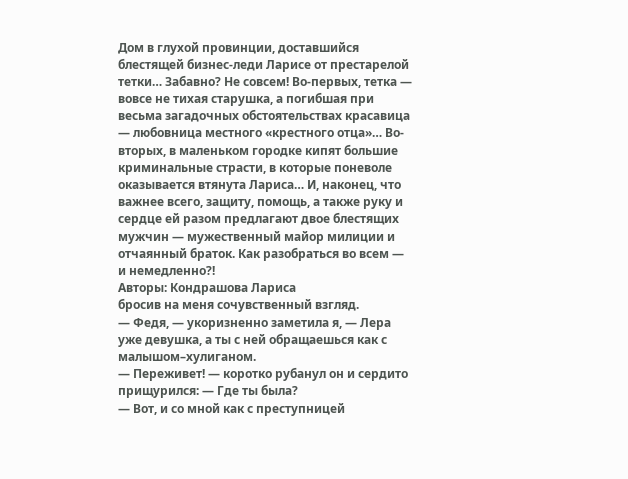Дом в глухой провинции, доставшийся блестящей бизнес-леди Ларисе от престарелой тетки… Забавно? Не совсем! Во-первых, тетка — вовсе не тихая старушка, а погибшая при весьма загадочных обстоятельствах красавица — любовница местного «крестного отца»… Во-вторых, в маленьком городке кипят большие криминальные страсти, в которые поневоле оказывается втянута Лариса… И, наконец, что важнее всего, защиту, помощь, а также руку и сердце ей разом предлагают двое блестящих мужчин — мужественный майор милиции и отчаянный браток. Как разобраться во всем — и немедленно?!
Авторы: Кондрашова Лариса
бросив на меня сочувственный взгляд.
— Федя, — укоризненно заметила я, — Лера уже девушка, а ты с ней обращаешься как с малышом–хулиганом.
— Переживет! — коротко рубанул он и сердито прищурился: — Где ты была?
— Вот, и со мной как с преступницей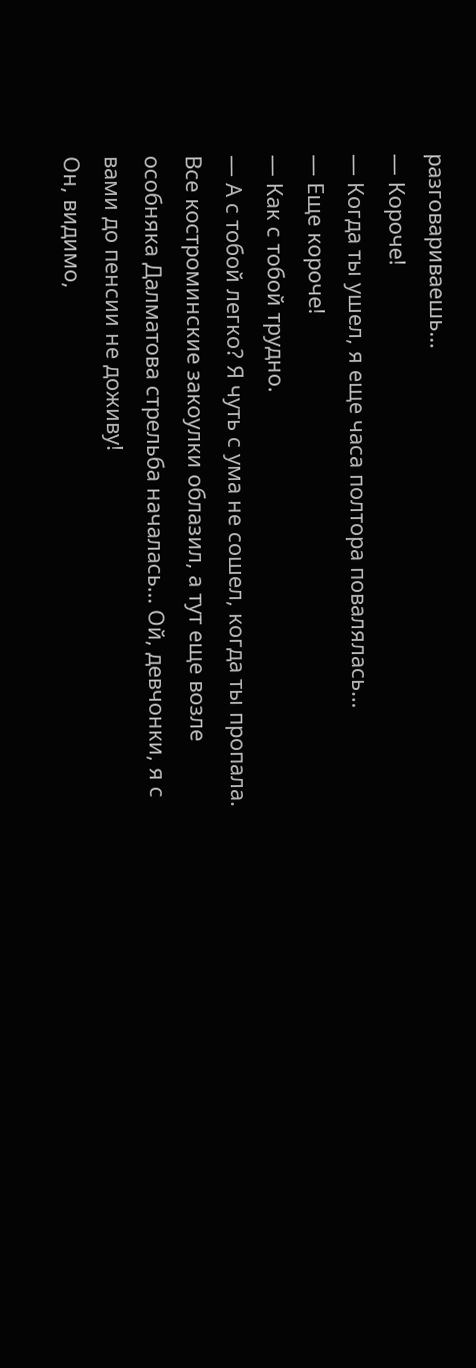разговариваешь…
— Короче!
— Когда ты ушел, я еще часа полтора повалялась…
— Еще короче!
— Как с тобой трудно.
— А с тобой легко? Я чуть с ума не сошел, когда ты пропала. Все костроминские закоулки облазил, а тут еще возле особняка Далматова стрельба началась… Ой, девчонки, я с вами до пенсии не доживу!
Он, видимо,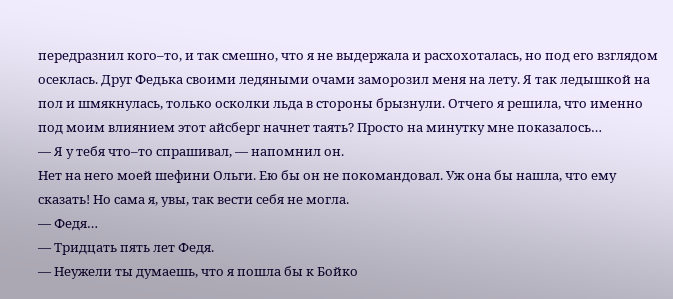передразнил кого–то, и так смешно, что я не выдержала и расхохоталась, но под его взглядом осеклась. Друг Федька своими ледяными очами заморозил меня на лету. Я так ледышкой на пол и шмякнулась, только осколки льда в стороны брызнули. Отчего я решила, что именно под моим влиянием этот айсберг начнет таять? Просто на минутку мне показалось…
— Я у тебя что–то спрашивал, — напомнил он.
Нет на него моей шефини Ольги. Ею бы он не покомандовал. Уж она бы нашла, что ему сказать! Но сама я, увы, так вести себя не могла.
— Федя…
— Тридцать пять лет Федя.
— Неужели ты думаешь, что я пошла бы к Бойко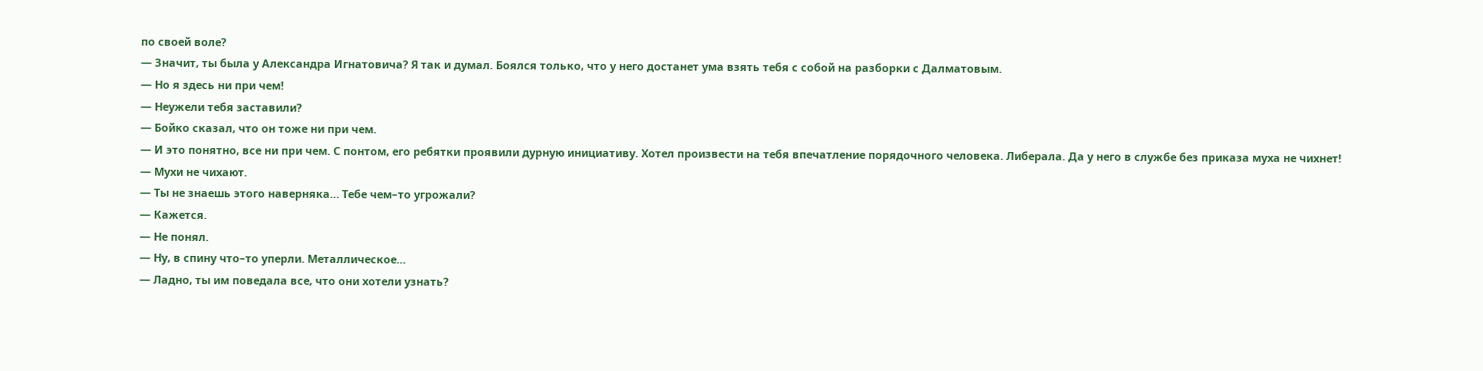по своей воле?
— Значит, ты была у Александра Игнатовича? Я так и думал. Боялся только, что у него достанет ума взять тебя с собой на разборки с Далматовым.
— Но я здесь ни при чем!
— Неужели тебя заставили?
— Бойко сказал, что он тоже ни при чем.
— И это понятно, все ни при чем. С понтом, его ребятки проявили дурную инициативу. Хотел произвести на тебя впечатление порядочного человека. Либерала. Да у него в службе без приказа муха не чихнет!
— Мухи не чихают.
— Ты не знаешь этого наверняка… Тебе чем–то угрожали?
— Кажется.
— Не понял.
— Ну, в спину что–то уперли. Металлическое…
— Ладно, ты им поведала все, что они хотели узнать?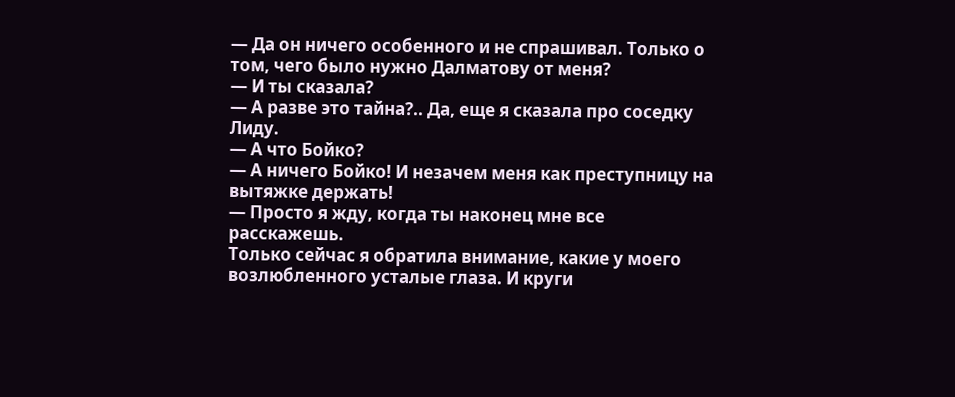— Да он ничего особенного и не спрашивал. Только о том, чего было нужно Далматову от меня?
— И ты сказала?
— А разве это тайна?.. Да, еще я сказала про соседку Лиду.
— А что Бойко?
— А ничего Бойко! И незачем меня как преступницу на вытяжке держать!
— Просто я жду, когда ты наконец мне все расскажешь.
Только сейчас я обратила внимание, какие у моего возлюбленного усталые глаза. И круги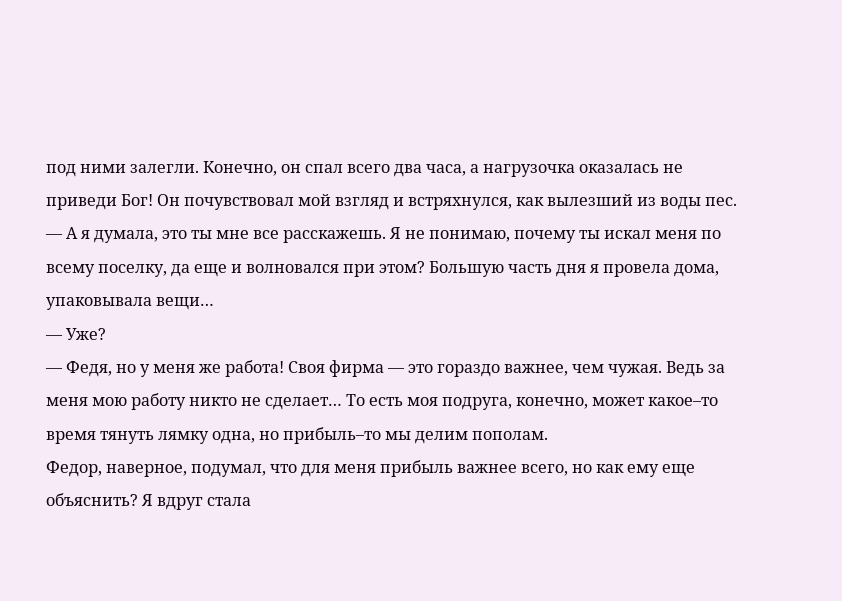под ними залегли. Конечно, он спал всего два часа, а нагрузочка оказалась не приведи Бог! Он почувствовал мой взгляд и встряхнулся, как вылезший из воды пес.
— А я думала, это ты мне все расскажешь. Я не понимаю, почему ты искал меня по всему поселку, да еще и волновался при этом? Большую часть дня я провела дома, упаковывала вещи…
— Уже?
— Федя, но у меня же работа! Своя фирма — это гораздо важнее, чем чужая. Ведь за меня мою работу никто не сделает… То есть моя подруга, конечно, может какое–то время тянуть лямку одна, но прибыль–то мы делим пополам.
Федор, наверное, подумал, что для меня прибыль важнее всего, но как ему еще объяснить? Я вдруг стала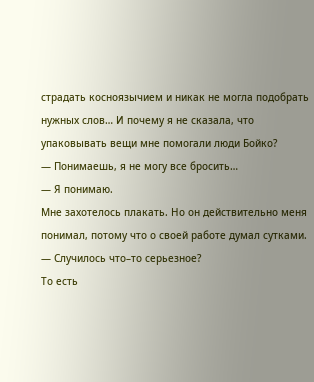страдать косноязычием и никак не могла подобрать нужных слов… И почему я не сказала, что упаковывать вещи мне помогали люди Бойко?
— Понимаешь, я не могу все бросить…
— Я понимаю.
Мне захотелось плакать. Но он действительно меня понимал, потому что о своей работе думал сутками.
— Случилось что–то серьезное?
То есть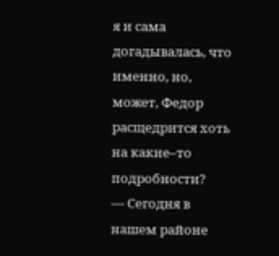я и сама догадывалась, что именно, но, может, Федор расщедрится хоть на какие–то подробности?
— Сегодня в нашем районе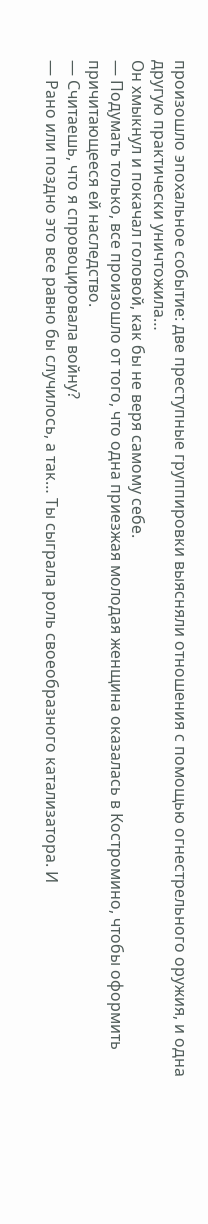произошло эпохальное событие: две преступные группировки выясняли отношения с помощью огнестрельного оружия, и одна другую практически уничтожила…
Он хмыкнул и покачал головой, как бы не веря самому себе.
— Подумать только, все произошло от того, что одна приезжая молодая женщина оказалась в Костромино, чтобы оформить причитающееся ей наследство.
— Считаешь, что я спровоцировала войну?
— Рано или поздно это все равно бы случилось, а так… Ты сыграла роль своеобразного катализатора. И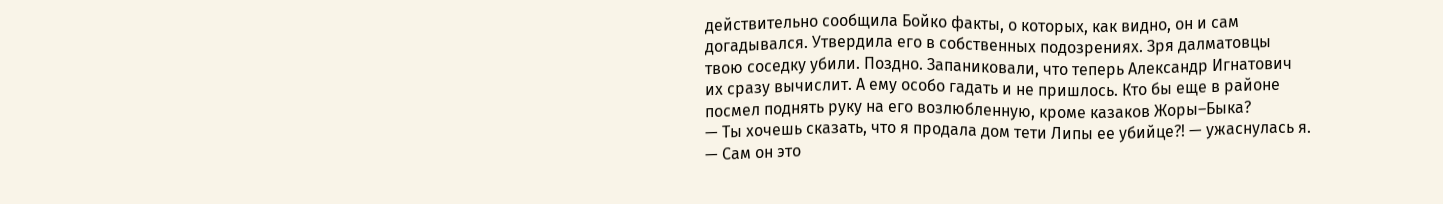действительно сообщила Бойко факты, о которых, как видно, он и сам догадывался. Утвердила его в собственных подозрениях. Зря далматовцы твою соседку убили. Поздно. Запаниковали, что теперь Александр Игнатович их сразу вычислит. А ему особо гадать и не пришлось. Кто бы еще в районе посмел поднять руку на его возлюбленную, кроме казаков Жоры–Быка?
— Ты хочешь сказать, что я продала дом тети Липы ее убийце?! — ужаснулась я.
— Сам он это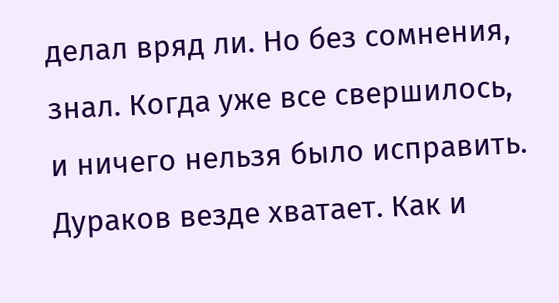делал вряд ли. Но без сомнения, знал. Когда уже все свершилось, и ничего нельзя было исправить. Дураков везде хватает. Как и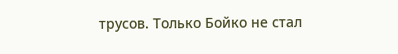трусов. Только Бойко не стал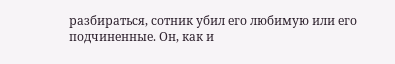разбираться, сотник убил его любимую или его подчиненные. Он, как и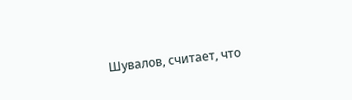Шувалов, считает, что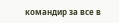командир за все в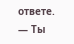ответе.
— Ты